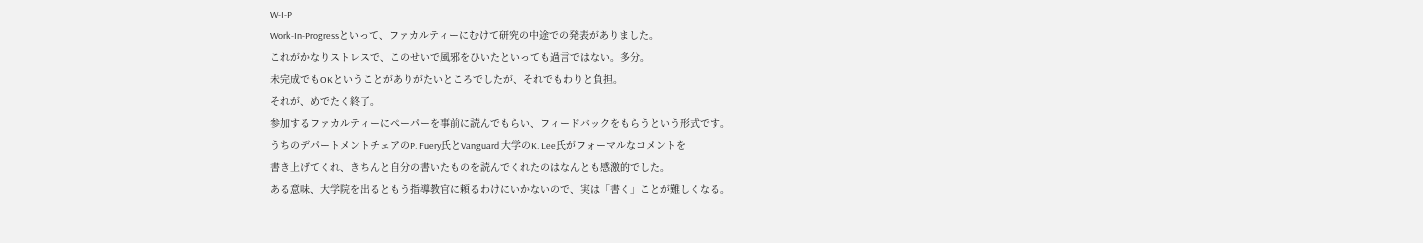W-I-P
Work-In-Progressといって、ファカルティーにむけて研究の中途での発表がありました。
これがかなりストレスで、このせいで風邪をひいたといっても過言ではない。多分。
未完成でもOKということがありがたいところでしたが、それでもわりと負担。
それが、めでたく終了。
参加するファカルティーにペーパーを事前に読んでもらい、フィードバックをもらうという形式です。
うちのデパートメントチェアのP. Fuery氏とVanguard 大学のK. Lee氏がフォーマルなコメントを
書き上げてくれ、きちんと自分の書いたものを読んでくれたのはなんとも感激的でした。
ある意味、大学院を出るともう指導教官に頼るわけにいかないので、実は「書く」ことが難しくなる。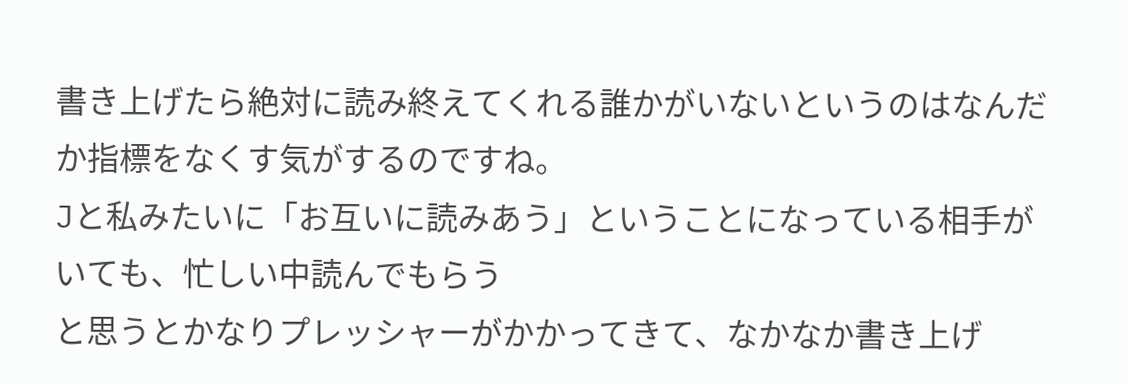書き上げたら絶対に読み終えてくれる誰かがいないというのはなんだか指標をなくす気がするのですね。
Jと私みたいに「お互いに読みあう」ということになっている相手がいても、忙しい中読んでもらう
と思うとかなりプレッシャーがかかってきて、なかなか書き上げ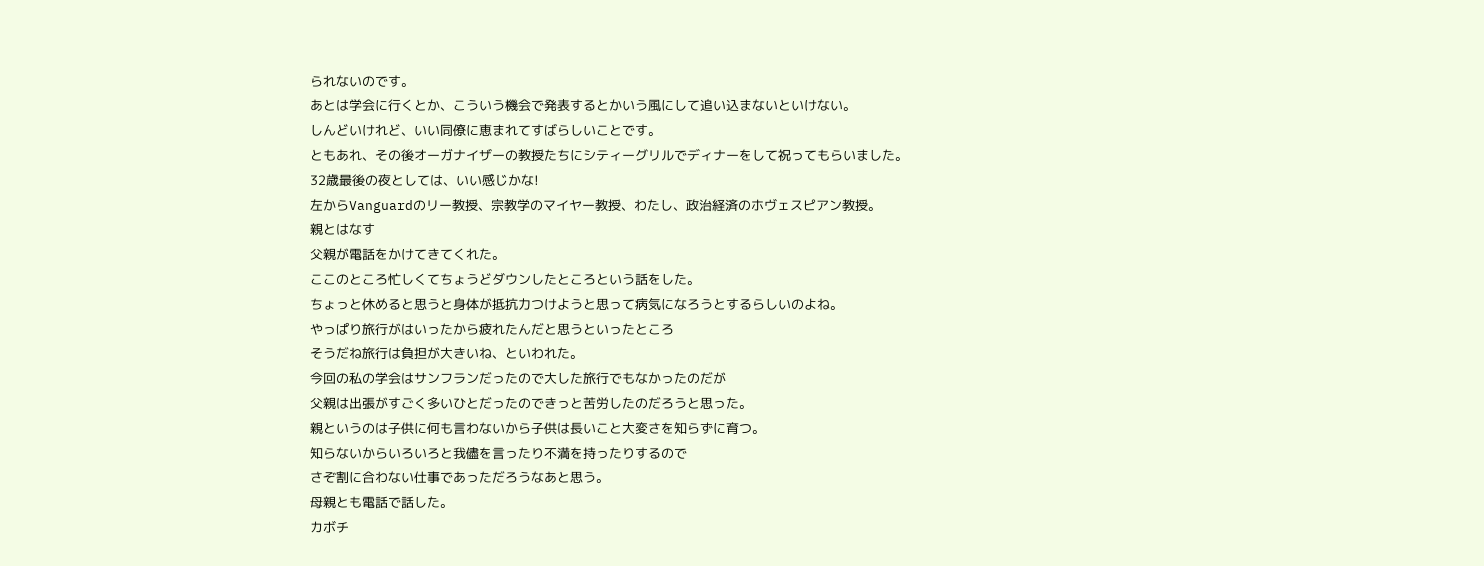られないのです。
あとは学会に行くとか、こういう機会で発表するとかいう風にして追い込まないといけない。
しんどいけれど、いい同僚に恵まれてすばらしいことです。
ともあれ、その後オーガナイザーの教授たちにシティーグリルでディナーをして祝ってもらいました。
32歳最後の夜としては、いい感じかな!
左からVanguardのリー教授、宗教学のマイヤー教授、わたし、政治経済のホヴェスピアン教授。
親とはなす
父親が電話をかけてきてくれた。
ここのところ忙しくてちょうどダウンしたところという話をした。
ちょっと休めると思うと身体が抵抗力つけようと思って病気になろうとするらしいのよね。
やっぱり旅行がはいったから疲れたんだと思うといったところ
そうだね旅行は負担が大きいね、といわれた。
今回の私の学会はサンフランだったので大した旅行でもなかったのだが
父親は出張がすごく多いひとだったのできっと苦労したのだろうと思った。
親というのは子供に何も言わないから子供は長いこと大変さを知らずに育つ。
知らないからいろいろと我儘を言ったり不満を持ったりするので
さぞ割に合わない仕事であっただろうなあと思う。
母親とも電話で話した。
カボチ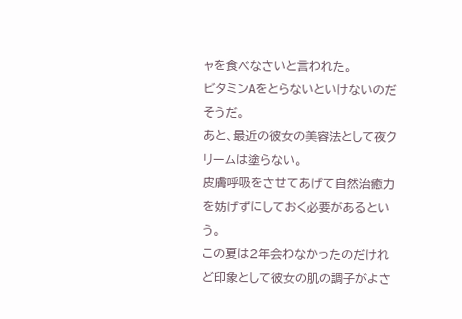ャを食べなさいと言われた。
ビタミンAをとらないといけないのだそうだ。
あと、最近の彼女の美容法として夜クリームは塗らない。
皮膚呼吸をさせてあげて自然治癒力を妨げずにしておく必要があるという。
この夏は2年会わなかったのだけれど印象として彼女の肌の調子がよさ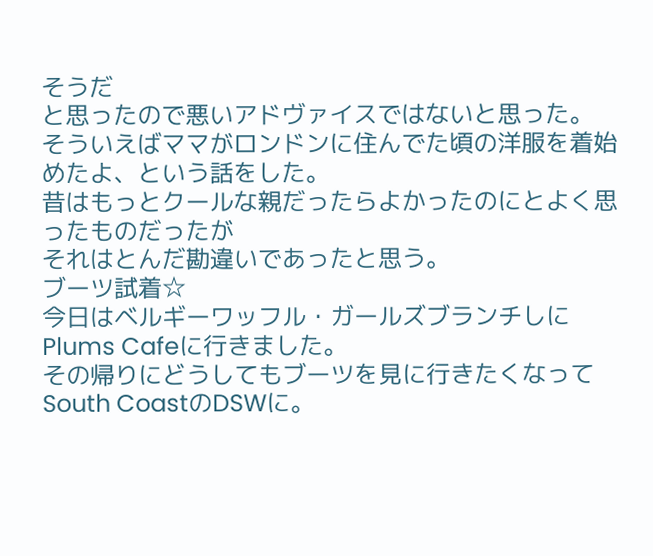そうだ
と思ったので悪いアドヴァイスではないと思った。
そういえばママがロンドンに住んでた頃の洋服を着始めたよ、という話をした。
昔はもっとクールな親だったらよかったのにとよく思ったものだったが
それはとんだ勘違いであったと思う。
ブーツ試着☆
今日はベルギーワッフル・ガールズブランチしにPlums Cafeに行きました。
その帰りにどうしてもブーツを見に行きたくなってSouth CoastのDSWに。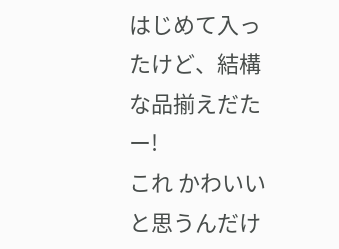はじめて入ったけど、結構な品揃えだたー!
これ かわいいと思うんだけ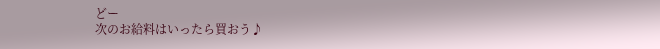どー
次のお給料はいったら買おう♪